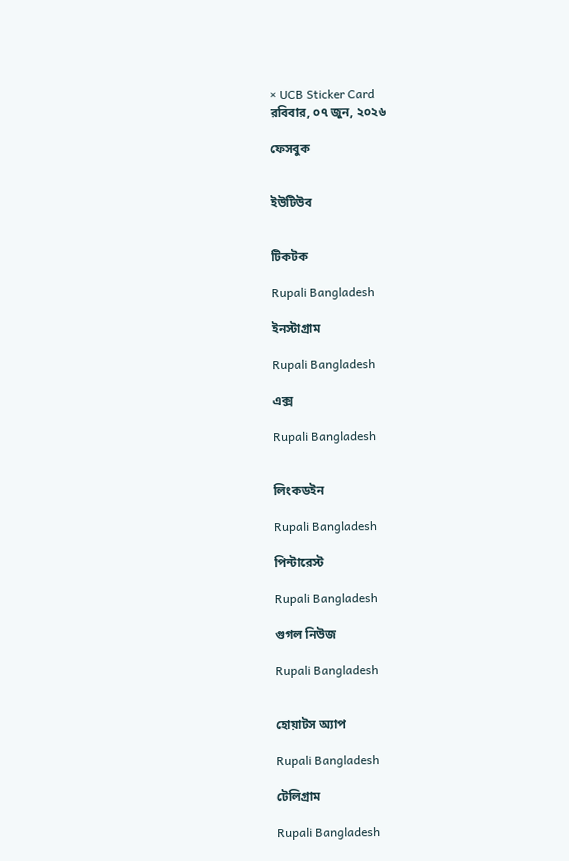× UCB Sticker Card
রবিবার, ০৭ জুন, ২০২৬

ফেসবুক


ইউটিউব


টিকটক

Rupali Bangladesh

ইনস্টাগ্রাম

Rupali Bangladesh

এক্স

Rupali Bangladesh


লিংকডইন

Rupali Bangladesh

পিন্টারেস্ট

Rupali Bangladesh

গুগল নিউজ

Rupali Bangladesh


হোয়াটস অ্যাপ

Rupali Bangladesh

টেলিগ্রাম

Rupali Bangladesh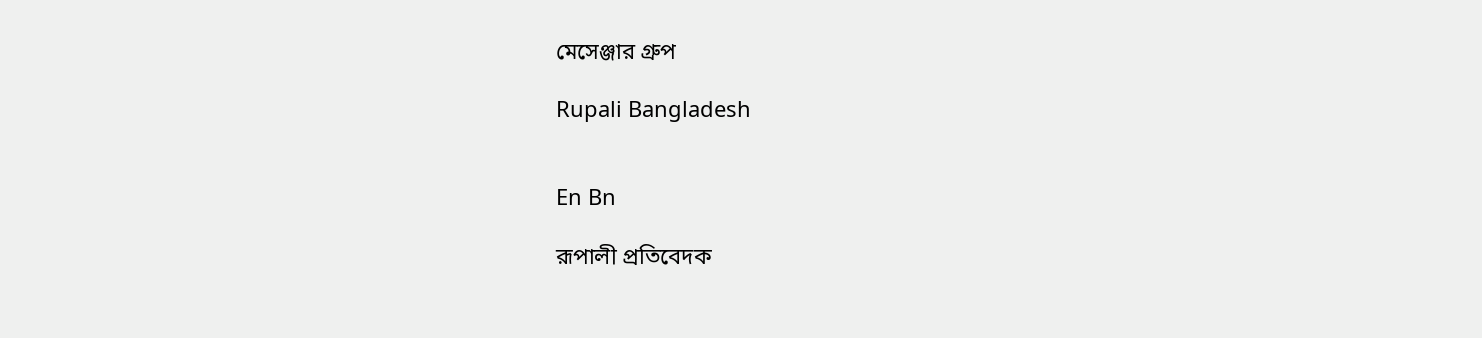মেসেঞ্জার গ্রুপ

Rupali Bangladesh


En Bn

রূপালী প্রতিবেদক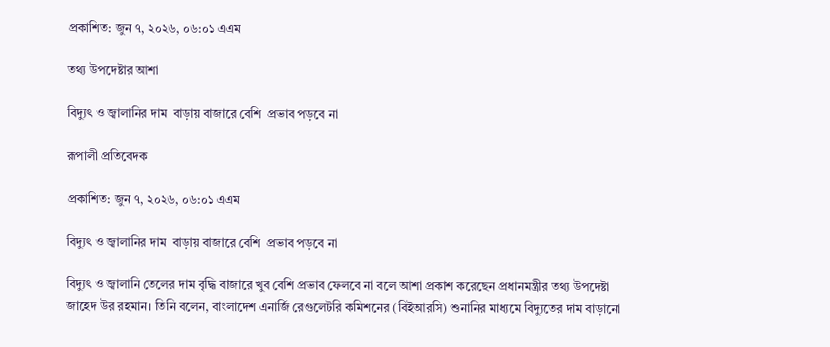প্রকাশিত: জুন ৭, ২০২৬, ০৬:০১ এএম

তথ্য উপদেষ্টার আশা

বিদ্যুৎ ও জ্বালানির দাম  বাড়ায় বাজারে বেশি  প্রভাব পড়বে না

রূপালী প্রতিবেদক

প্রকাশিত: জুন ৭, ২০২৬, ০৬:০১ এএম

বিদ্যুৎ ও জ্বালানির দাম  বাড়ায় বাজারে বেশি  প্রভাব পড়বে না

বিদ্যুৎ ও জ্বালানি তেলের দাম বৃদ্ধি বাজারে খুব বেশি প্রভাব ফেলবে না বলে আশা প্রকাশ করেছেন প্রধানমন্ত্রীর তথ্য উপদেষ্টা জাহেদ উর রহমান। তিনি বলেন, বাংলাদেশ এনার্জি রেগুলেটরি কমিশনের (বিইআরসি) শুনানির মাধ্যমে বিদ্যুতের দাম বাড়ানো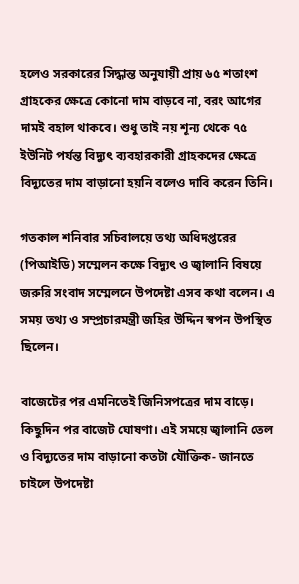হলেও সরকারের সিদ্ধান্ত অনুযায়ী প্রায় ৬৫ শতাংশ গ্রাহকের ক্ষেত্রে কোনো দাম বাড়বে না, বরং আগের দামই বহাল থাকবে। শুধু তাই নয় শূন্য থেকে ৭৫ ইউনিট পর্যন্ত বিদ্যুৎ ব্যবহারকারী গ্রাহকদের ক্ষেত্রে বিদ্যুতের দাম বাড়ানো হয়নি বলেও দাবি করেন তিনি।

গতকাল শনিবার সচিবালয়ে তথ্য অধিদপ্তরের (পিআইডি) সম্মেলন কক্ষে বিদ্যুৎ ও জ্বালানি বিষয়ে জরুরি সংবাদ সম্মেলনে উপদেষ্টা এসব কথা বলেন। এ সময় তথ্য ও সম্প্রচারমন্ত্রী জহির উদ্দিন স্বপন উপস্থিত ছিলেন।

বাজেটের পর এমনিতেই জিনিসপত্রের দাম বাড়ে। কিছুদিন পর বাজেট ঘোষণা। এই সময়ে জ্বালানি তেল ও বিদ্যুতের দাম বাড়ানো কতটা যৌক্তিক- জানতে চাইলে উপদেষ্টা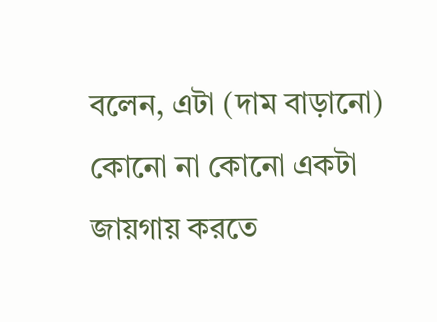বলেন, এটা (দাম বাড়ানো) কোনো না কোনো একটা জায়গায় করতে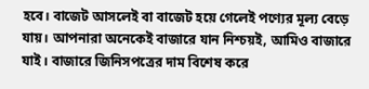হবে। বাজেট আসলেই বা বাজেট হয়ে গেলেই পণ্যের মূল্য বেড়ে যায়। আপনারা অনেকেই বাজারে যান নিশ্চয়ই, আমিও বাজারে যাই। বাজারে জিনিসপত্রের দাম বিশেষ করে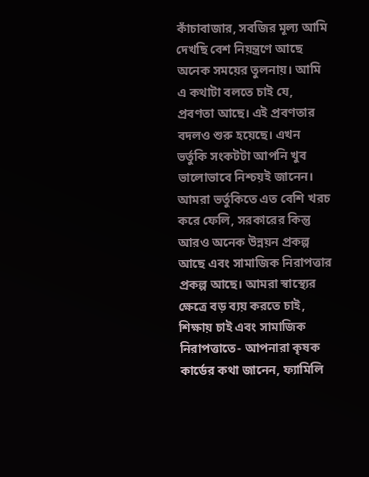কাঁচাবাজার, সবজির মূল্য আমি দেখছি বেশ নিয়ন্ত্রণে আছে অনেক সময়ের তুলনায়। আমি এ কথাটা বলতে চাই যে, প্রবণতা আছে। এই প্রবণতার বদলও শুরু হয়েছে। এখন ভর্তুকি সংকটটা আপনি খুব ভালোভাবে নিশ্চয়ই জানেন। আমরা ভর্তুকিতে এত বেশি খরচ করে ফেলি, সরকারের কিন্তু আরও অনেক উন্নয়ন প্রকল্প আছে এবং সামাজিক নিরাপত্তার প্রকল্প আছে। আমরা স্বাস্থ্যের ক্ষেত্রে বড় ব্যয় করতে চাই, শিক্ষায় চাই এবং সামাজিক নিরাপত্তাতে- আপনারা কৃষক কার্ডের কথা জানেন, ফ্যামিলি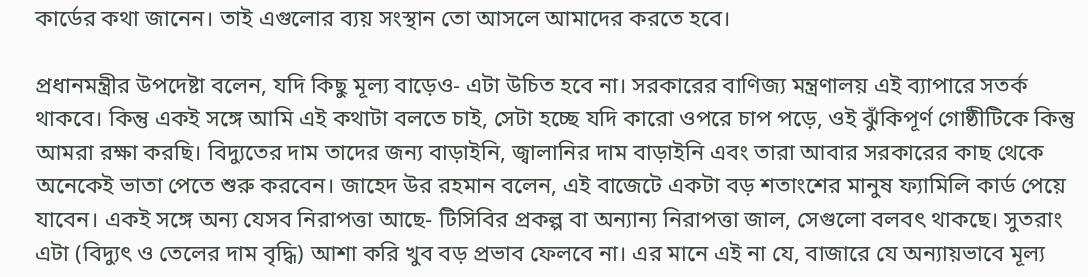কার্ডের কথা জানেন। তাই এগুলোর ব্যয় সংস্থান তো আসলে আমাদের করতে হবে।

প্রধানমন্ত্রীর উপদেষ্টা বলেন, যদি কিছু মূল্য বাড়েও- এটা উচিত হবে না। সরকারের বাণিজ্য মন্ত্রণালয় এই ব্যাপারে সতর্ক থাকবে। কিন্তু একই সঙ্গে আমি এই কথাটা বলতে চাই, সেটা হচ্ছে যদি কারো ওপরে চাপ পড়ে, ওই ঝুঁকিপূর্ণ গোষ্ঠীটিকে কিন্তু আমরা রক্ষা করছি। বিদ্যুতের দাম তাদের জন্য বাড়াইনি, জ্বালানির দাম বাড়াইনি এবং তারা আবার সরকারের কাছ থেকে অনেকেই ভাতা পেতে শুরু করবেন। জাহেদ উর রহমান বলেন, এই বাজেটে একটা বড় শতাংশের মানুষ ফ্যামিলি কার্ড পেয়ে যাবেন। একই সঙ্গে অন্য যেসব নিরাপত্তা আছে- টিসিবির প্রকল্প বা অন্যান্য নিরাপত্তা জাল, সেগুলো বলবৎ থাকছে। সুতরাং এটা (বিদ্যুৎ ও তেলের দাম বৃদ্ধি) আশা করি খুব বড় প্রভাব ফেলবে না। এর মানে এই না যে, বাজারে যে অন্যায়ভাবে মূল্য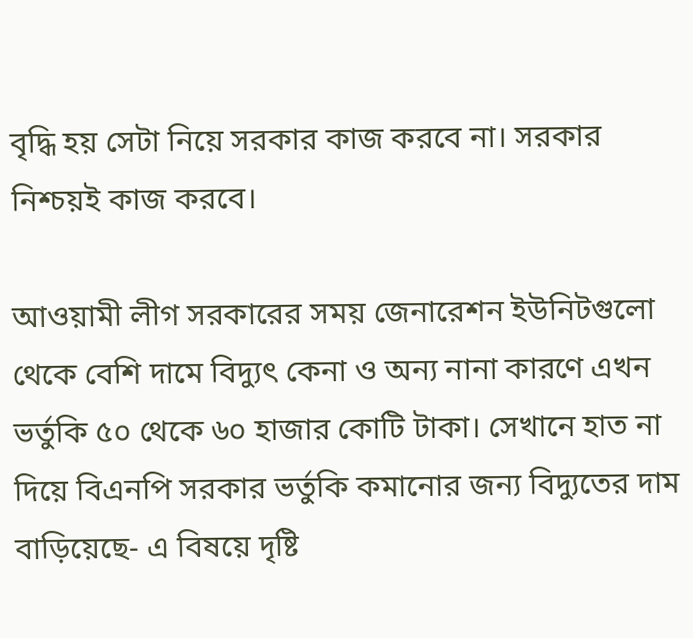বৃদ্ধি হয় সেটা নিয়ে সরকার কাজ করবে না। সরকার নিশ্চয়ই কাজ করবে।

আওয়ামী লীগ সরকারের সময় জেনারেশন ইউনিটগুলো থেকে বেশি দামে বিদ্যুৎ কেনা ও অন্য নানা কারণে এখন ভর্তুকি ৫০ থেকে ৬০ হাজার কোটি টাকা। সেখানে হাত না দিয়ে বিএনপি সরকার ভর্তুকি কমানোর জন্য বিদ্যুতের দাম বাড়িয়েছে- এ বিষয়ে দৃষ্টি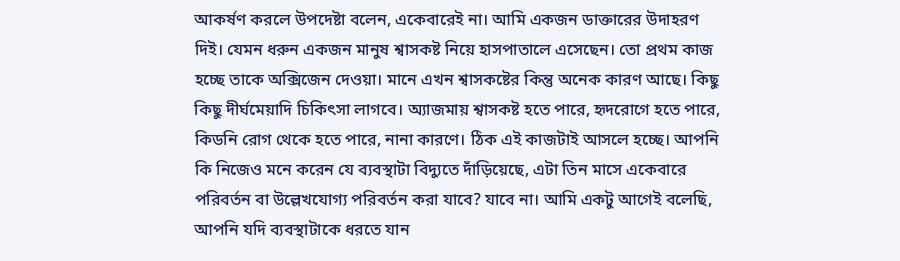আকর্ষণ করলে উপদেষ্টা বলেন, একেবারেই না। আমি একজন ডাক্তারের উদাহরণ দিই। যেমন ধরুন একজন মানুষ শ্বাসকষ্ট নিয়ে হাসপাতালে এসেছেন। তো প্রথম কাজ হচ্ছে তাকে অক্সিজেন দেওয়া। মানে এখন শ্বাসকষ্টের কিন্তু অনেক কারণ আছে। কিছু কিছু দীর্ঘমেয়াদি চিকিৎসা লাগবে। অ্যাজমায় শ্বাসকষ্ট হতে পারে, হৃদরোগে হতে পারে, কিডনি রোগ থেকে হতে পারে, নানা কারণে। ঠিক এই কাজটাই আসলে হচ্ছে। আপনি কি নিজেও মনে করেন যে ব্যবস্থাটা বিদ্যুতে দাঁড়িয়েছে, এটা তিন মাসে একেবারে পরিবর্তন বা উল্লেখযোগ্য পরিবর্তন করা যাবে? যাবে না। আমি একটু আগেই বলেছি, আপনি যদি ব্যবস্থাটাকে ধরতে যান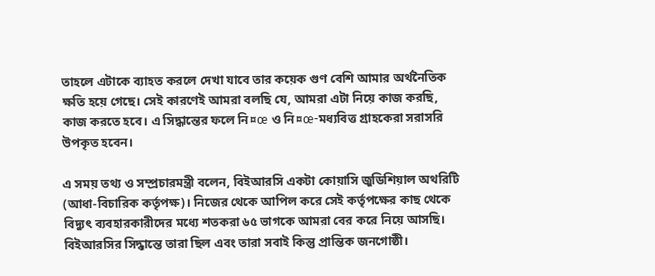তাহলে এটাকে ব্যাহত করলে দেখা যাবে তার কয়েক গুণ বেশি আমার অর্থনৈতিক ক্ষতি হয়ে গেছে। সেই কারণেই আমরা বলছি যে, আমরা এটা নিয়ে কাজ করছি, কাজ করতে হবে। এ সিদ্ধান্তের ফলে নি¤œ ও নি¤œ-মধ্যবিত্ত গ্রাহকেরা সরাসরি উপকৃত হবেন।

এ সময় তথ্য ও সম্প্রচারমন্ত্রী বলেন, বিইআরসি একটা কোয়াসি জুডিশিয়াল অথরিটি (আধা-বিচারিক কর্তৃপক্ষ)। নিজের থেকে আপিল করে সেই কর্তৃপক্ষের কাছ থেকে বিদ্যুৎ ব্যবহারকারীদের মধ্যে শতকরা ৬৫ ভাগকে আমরা বের করে নিয়ে আসছি। বিইআরসির সিদ্ধান্তে তারা ছিল এবং তারা সবাই কিন্তু প্রান্তিক জনগোষ্ঠী।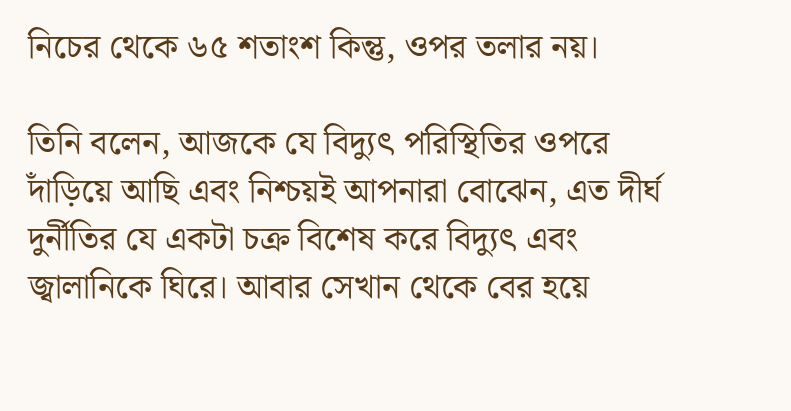নিচের থেকে ৬৫ শতাংশ কিন্তু, ওপর তলার নয়।

তিনি বলেন, আজকে যে বিদ্যুৎ পরিস্থিতির ওপরে দাঁড়িয়ে আছি এবং নিশ্চয়ই আপনারা বোঝেন, এত দীর্ঘ দুর্নীতির যে একটা চক্র বিশেষ করে বিদ্যুৎ এবং জ্বালানিকে ঘিরে। আবার সেখান থেকে বের হয়ে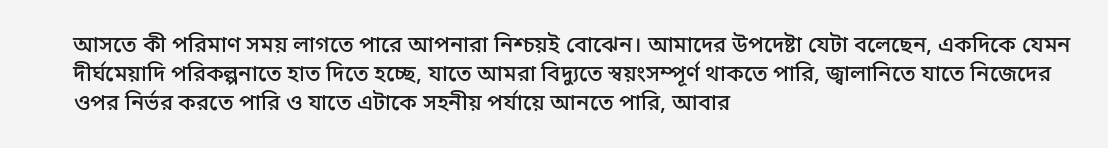আসতে কী পরিমাণ সময় লাগতে পারে আপনারা নিশ্চয়ই বোঝেন। আমাদের উপদেষ্টা যেটা বলেছেন, একদিকে যেমন দীর্ঘমেয়াদি পরিকল্পনাতে হাত দিতে হচ্ছে, যাতে আমরা বিদ্যুতে স্বয়ংসম্পূর্ণ থাকতে পারি, জ্বালানিতে যাতে নিজেদের ওপর নির্ভর করতে পারি ও যাতে এটাকে সহনীয় পর্যায়ে আনতে পারি, আবার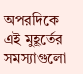অপরদিকে এই মুহূর্তের সমস্যাগুলো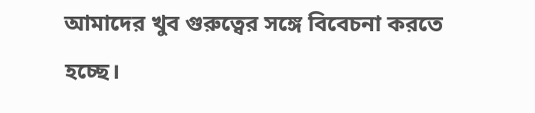আমাদের খুব গুরুত্বের সঙ্গে বিবেচনা করতে হচ্ছে।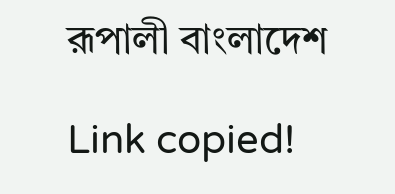রূপালী বাংলাদেশ

Link copied!